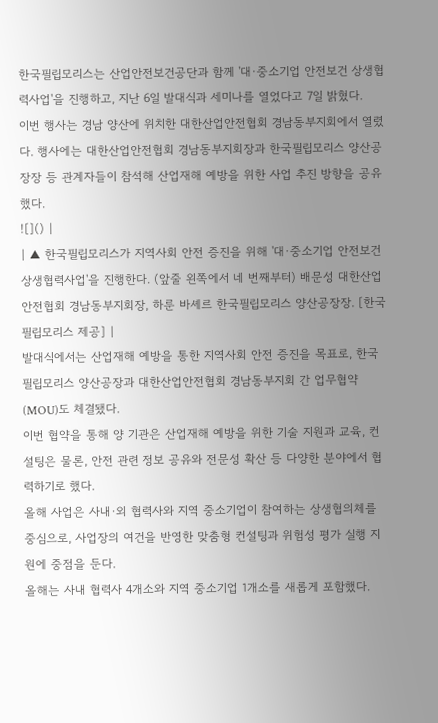한국필립모리스는 산업안전보건공단과 함께 '대·중소기업 안전보건 상생협력사업'을 진행하고, 지난 6일 발대식과 세미나를 열었다고 7일 밝혔다.
이번 행사는 경남 양산에 위치한 대한산업안전협회 경남동부지회에서 열렸다. 행사에는 대한산업안전협회 경남동부지회장과 한국필립모리스 양산공장장 등 관계자들이 참석해 산업재해 예방을 위한 사업 추진 방향을 공유했다.
![]() |
| ▲ 한국필립모리스가 지역사회 안전 증진을 위해 '대·중소기업 안전보건 상생협력사업'을 진행한다. (앞줄 왼쪽에서 네 번째부터) 배문성 대한산업안전협회 경남동부지회장, 하룬 바셰르 한국필립모리스 양산공장장. [한국필립모리스 제공] |
발대식에서는 산업재해 예방을 통한 지역사회 안전 증진을 목표로, 한국필립모리스 양산공장과 대한산업안전협회 경남동부지회 간 업무협약(MOU)도 체결됐다.
이번 협약을 통해 양 기관은 산업재해 예방을 위한 기술 지원과 교육, 컨설팅은 물론, 안전 관련 정보 공유와 전문성 확산 등 다양한 분야에서 협력하기로 했다.
올해 사업은 사내·외 협력사와 지역 중소기업이 참여하는 상생협의체를 중심으로, 사업장의 여건을 반영한 맞춤형 컨설팅과 위험성 평가 실행 지원에 중점을 둔다.
올해는 사내 협력사 4개소와 지역 중소기업 1개소를 새롭게 포함했다.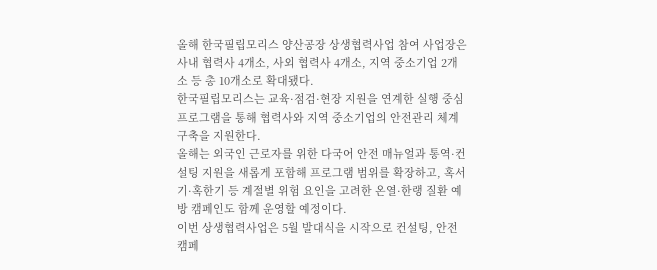올해 한국필립모리스 양산공장 상생협력사업 참여 사업장은 사내 협력사 4개소, 사외 협력사 4개소, 지역 중소기업 2개소 등 총 10개소로 확대됐다.
한국필립모리스는 교육·점검·현장 지원을 연계한 실행 중심 프로그램을 통해 협력사와 지역 중소기업의 안전관리 체계 구축을 지원한다.
올해는 외국인 근로자를 위한 다국어 안전 매뉴얼과 통역·컨설팅 지원을 새롭게 포함해 프로그램 범위를 확장하고, 혹서기·혹한기 등 계절별 위험 요인을 고려한 온열·한랭 질환 예방 캠페인도 함께 운영할 예정이다.
이번 상생협력사업은 5월 발대식을 시작으로 컨설팅, 안전 캠페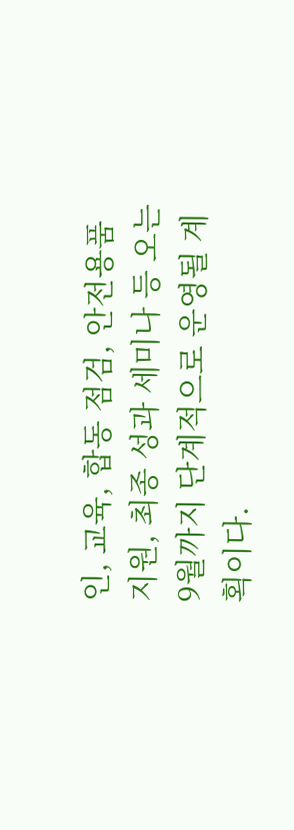인, 교육, 합동 점검, 안전용품 지원, 최종 성과 세미나 등 오는 9월까지 단계적으로 운영될 계획이다.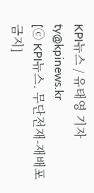KPI뉴스 / 유태영 기자 ty@kpinews.kr
[ⓒ KPI뉴스. 무단전재-재배포 금지]